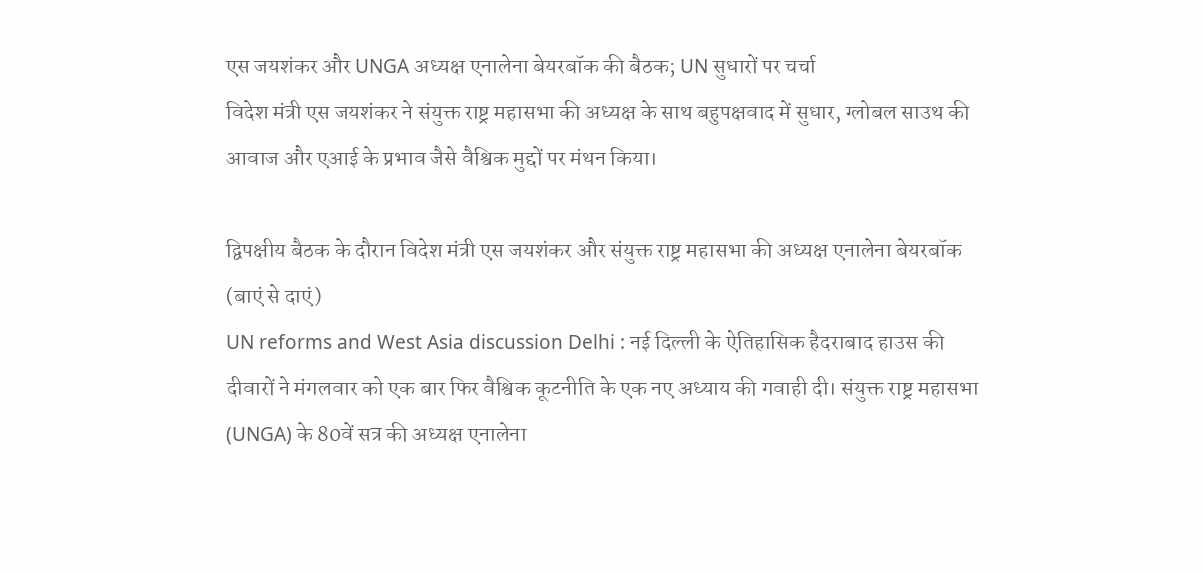एस जयशंकर और UNGA अध्यक्ष एनालेना बेयरबॉक की बैठक; UN सुधारों पर चर्चा
विदेश मंत्री एस जयशंकर ने संयुक्त राष्ट्र महासभा की अध्यक्ष के साथ बहुपक्षवाद में सुधार, ग्लोबल साउथ की आवाज और एआई के प्रभाव जैसे वैश्विक मुद्दों पर मंथन किया।

द्विपक्षीय बैठक के दौरान विदेश मंत्री एस जयशंकर और संयुक्त राष्ट्र महासभा की अध्यक्ष एनालेना बेयरबॉक (बाएं से दाएं)
UN reforms and West Asia discussion Delhi : नई दिल्ली के ऐतिहासिक हैदराबाद हाउस की दीवारों ने मंगलवार को एक बार फिर वैश्विक कूटनीति के एक नए अध्याय की गवाही दी। संयुक्त राष्ट्र महासभा (UNGA) के 80वें सत्र की अध्यक्ष एनालेना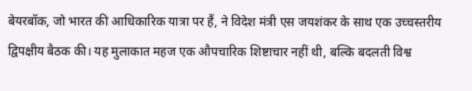बेयरबॉक, जो भारत की आधिकारिक यात्रा पर हैं, ने विदेश मंत्री एस जयशंकर के साथ एक उच्चस्तरीय द्विपक्षीय बैठक की। यह मुलाकात महज एक औपचारिक शिष्टाचार नहीं थी, बल्कि बदलती विश्व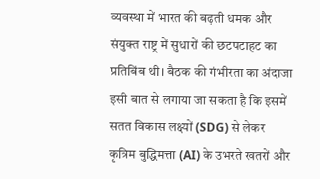व्यवस्था में भारत की बढ़ती धमक और संयुक्त राष्ट्र में सुधारों की छटपटाहट का प्रतिबिंब थी। बैठक की गंभीरता का अंदाजा इसी बात से लगाया जा सकता है कि इसमें सतत विकास लक्ष्यों (SDG) से लेकर कृत्रिम बुद्धिमत्ता (AI) के उभरते खतरों और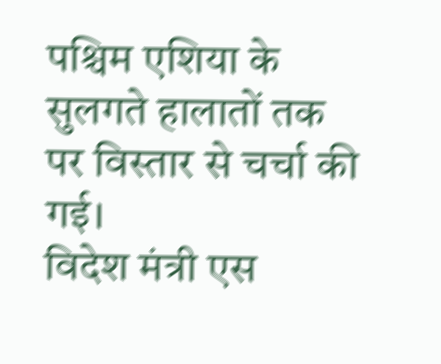पश्चिम एशिया के सुलगते हालातों तक पर विस्तार से चर्चा की गई।
विदेश मंत्री एस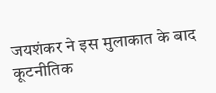जयशंकर ने इस मुलाकात के बाद कूटनीतिक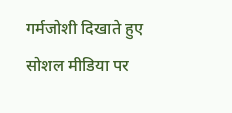गर्मजोशी दिखाते हुए सोशल मीडिया पर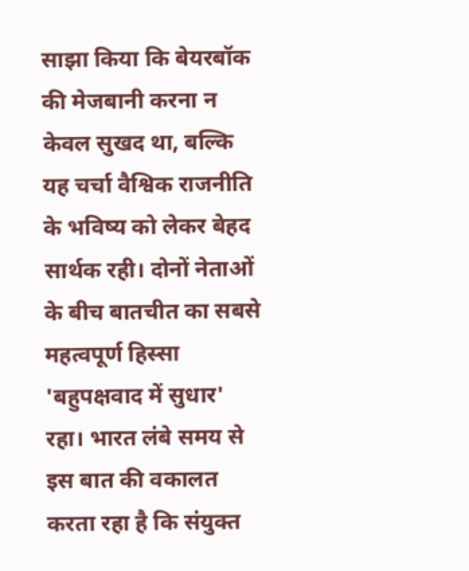साझा किया कि बेयरबॉक की मेजबानी करना न केवल सुखद था, बल्कि यह चर्चा वैश्विक राजनीति के भविष्य को लेकर बेहद सार्थक रही। दोनों नेताओं के बीच बातचीत का सबसे महत्वपूर्ण हिस्सा 'बहुपक्षवाद में सुधार' रहा। भारत लंबे समय से इस बात की वकालत करता रहा है कि संयुक्त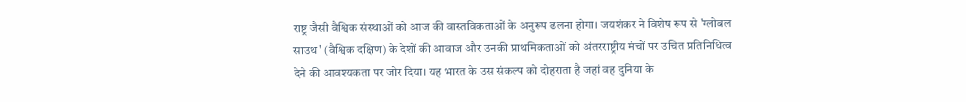राष्ट्र जैसी वैश्विक संस्थाओं को आज की वास्तविकताओं के अनुरूप ढलना होगा। जयशंकर ने विशेष रूप से 'ग्लोबल साउथ' (वैश्विक दक्षिण) के देशों की आवाज और उनकी प्राथमिकताओं को अंतरराष्ट्रीय मंचों पर उचित प्रतिनिधित्व देने की आवश्यकता पर जोर दिया। यह भारत के उस संकल्प को दोहराता है जहां वह दुनिया के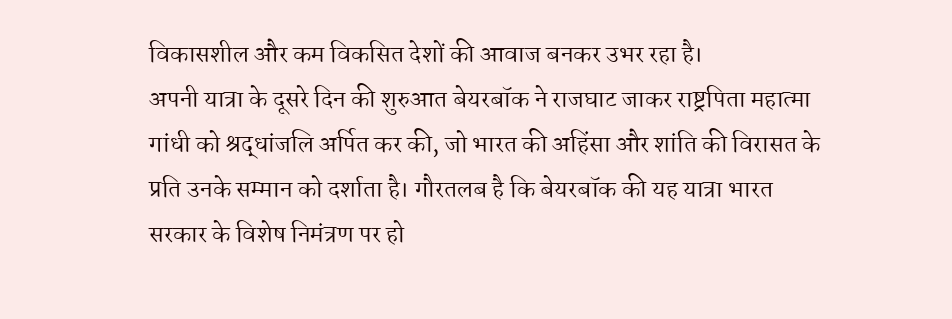विकासशील और कम विकसित देशों की आवाज बनकर उभर रहा है।
अपनी यात्रा के दूसरे दिन की शुरुआत बेयरबॉक ने राजघाट जाकर राष्ट्रपिता महात्मा गांधी को श्रद्धांजलि अर्पित कर की, जो भारत की अहिंसा और शांति की विरासत के प्रति उनके सम्मान को दर्शाता है। गौरतलब है कि बेयरबॉक की यह यात्रा भारत सरकार के विशेष निमंत्रण पर हो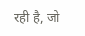रही है, जो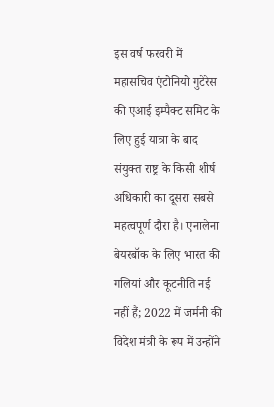इस वर्ष फरवरी में महासचिव एंटोनियो गुटेरेस की एआई इम्पैक्ट समिट के लिए हुई यात्रा के बाद संयुक्त राष्ट्र के किसी शीर्ष अधिकारी का दूसरा सबसे महत्वपूर्ण दौरा है। एनालेना बेयरबॉक के लिए भारत की गलियां और कूटनीति नई नहीं हैं; 2022 में जर्मनी की विदेश मंत्री के रूप में उन्होंने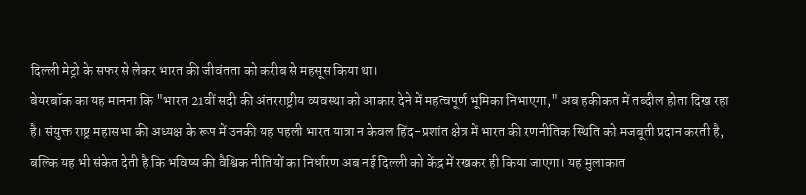दिल्ली मेट्रो के सफर से लेकर भारत की जीवंतता को करीब से महसूस किया था।
बेयरबॉक का यह मानना कि "भारत 21वीं सदी की अंतरराष्ट्रीय व्यवस्था को आकार देने में महत्वपूर्ण भूमिका निभाएगा," अब हकीकत में तब्दील होता दिख रहा है। संयुक्त राष्ट्र महासभा की अध्यक्ष के रूप में उनकी यह पहली भारत यात्रा न केवल हिंद-प्रशांत क्षेत्र में भारत की रणनीतिक स्थिति को मजबूती प्रदान करती है, बल्कि यह भी संकेत देती है कि भविष्य की वैश्विक नीतियों का निर्धारण अब नई दिल्ली को केंद्र में रखकर ही किया जाएगा। यह मुलाकात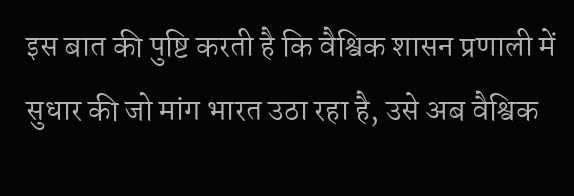इस बात की पुष्टि करती है कि वैश्विक शासन प्रणाली में सुधार की जो मांग भारत उठा रहा है, उसे अब वैश्विक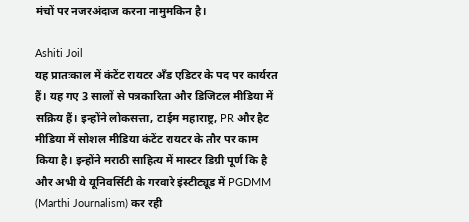मंचों पर नजरअंदाज करना नामुमकिन है।

Ashiti Joil
यह प्रातःकाल में कंटेंट रायटर अँड एडिटर के पद पर कार्यरत हैं। यह गए 3 सालों से पत्रकारिता और डिजिटल मीडिया में सक्रिय हैं। इन्होंने लोकसत्ता, टाईम महाराष्ट्र, PR और हैट मीडिया में सोशल मीडिया कंटेंट रायटर के तौर पर काम किया है। इन्होंने मराठी साहित्य में मास्टर डिग्री पूर्ण कि है और अभी ये यूनिवर्सिटी के गरवारे इंस्टीट्यूड में PGDMM (Marthi Journalism) कर रही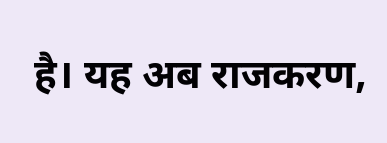है। यह अब राजकरण,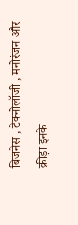बिजनेस , टेक्नोलॉजी , मनोरंजन और क्रीड़ा इनके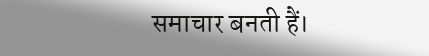समाचार बनती हैं।